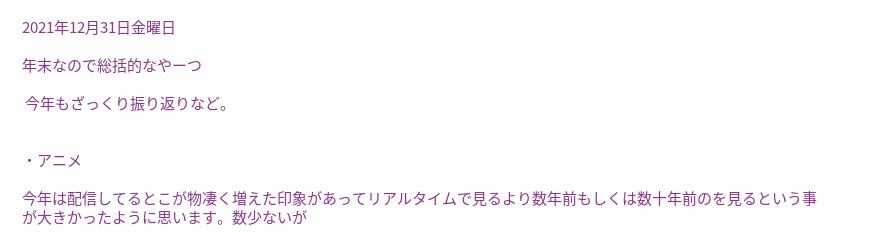2021年12月31日金曜日

年末なので総括的なやーつ

 今年もざっくり振り返りなど。


・アニメ

今年は配信してるとこが物凄く増えた印象があってリアルタイムで見るより数年前もしくは数十年前のを見るという事が大きかったように思います。数少ないが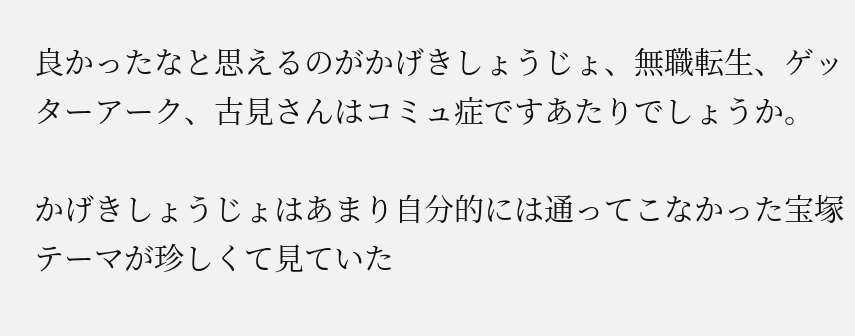良かったなと思えるのがかげきしょうじょ、無職転生、ゲッターアーク、古見さんはコミュ症ですあたりでしょうか。

かげきしょうじょはあまり自分的には通ってこなかった宝塚テーマが珍しくて見ていた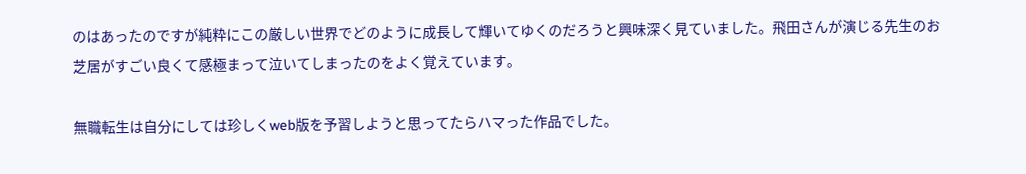のはあったのですが純粋にこの厳しい世界でどのように成長して輝いてゆくのだろうと興味深く見ていました。飛田さんが演じる先生のお芝居がすごい良くて感極まって泣いてしまったのをよく覚えています。

無職転生は自分にしては珍しくweb版を予習しようと思ってたらハマった作品でした。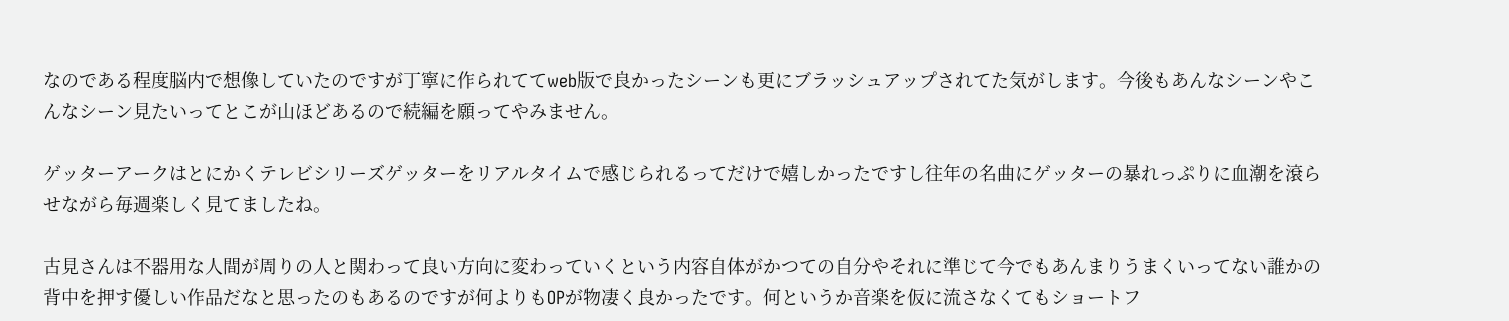なのである程度脳内で想像していたのですが丁寧に作られててweb版で良かったシーンも更にブラッシュアップされてた気がします。今後もあんなシーンやこんなシーン見たいってとこが山ほどあるので続編を願ってやみません。

ゲッターアークはとにかくテレビシリーズゲッターをリアルタイムで感じられるってだけで嬉しかったですし往年の名曲にゲッターの暴れっぷりに血潮を滾らせながら毎週楽しく見てましたね。

古見さんは不器用な人間が周りの人と関わって良い方向に変わっていくという内容自体がかつての自分やそれに準じて今でもあんまりうまくいってない誰かの背中を押す優しい作品だなと思ったのもあるのですが何よりもOPが物凄く良かったです。何というか音楽を仮に流さなくてもショートフ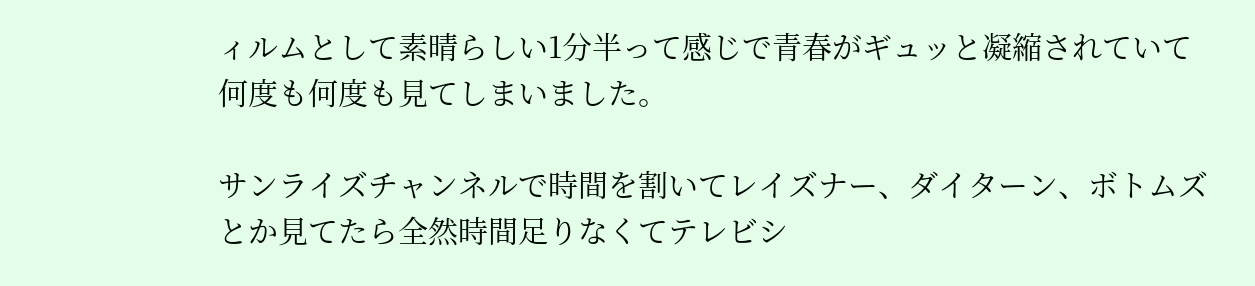ィルムとして素晴らしい1分半って感じで青春がギュッと凝縮されていて何度も何度も見てしまいました。

サンライズチャンネルで時間を割いてレイズナー、ダイターン、ボトムズとか見てたら全然時間足りなくてテレビシ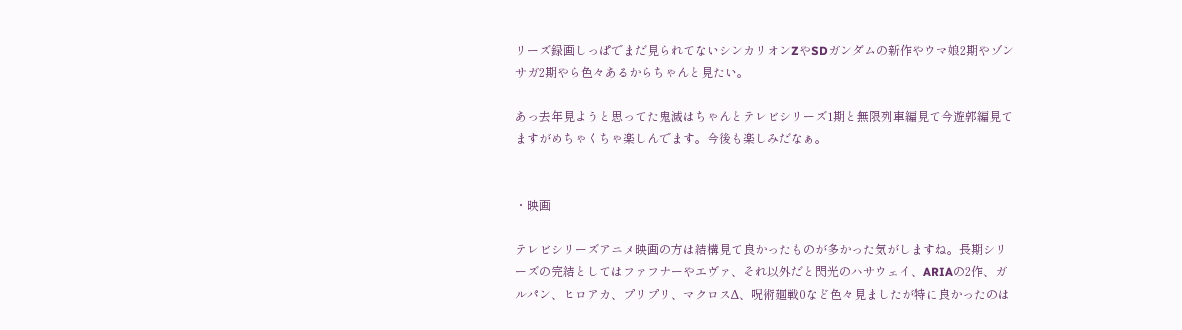リーズ録画しっぱでまだ見られてないシンカリオンZやSDガンダムの新作やウマ娘2期やゾンサガ2期やら色々あるからちゃんと見たい。

あっ去年見ようと思ってた鬼滅はちゃんとテレビシリーズ1期と無限列車編見て今遊郭編見てますがめちゃくちゃ楽しんでます。今後も楽しみだなぁ。


・映画

テレビシリーズアニメ映画の方は結構見て良かったものが多かった気がしますね。長期シリーズの完結としてはファフナーやエヴァ、それ以外だと閃光のハサウェイ、ARIAの2作、ガルパン、ヒロアカ、プリプリ、マクロスΔ、呪術廻戦0など色々見ましたが特に良かったのは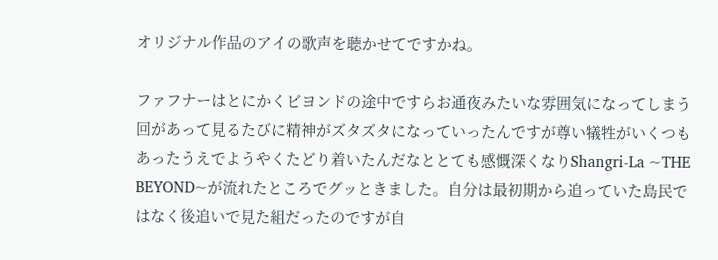オリジナル作品のアイの歌声を聴かせてですかね。

ファフナーはとにかくビヨンドの途中ですらお通夜みたいな雰囲気になってしまう回があって見るたびに精神がズタズタになっていったんですが尊い犠牲がいくつもあったうえでようやくたどり着いたんだなととても感慨深くなりShangri-La ~THE BEYOND~が流れたところでグッときました。自分は最初期から追っていた島民ではなく後追いで見た組だったのですが自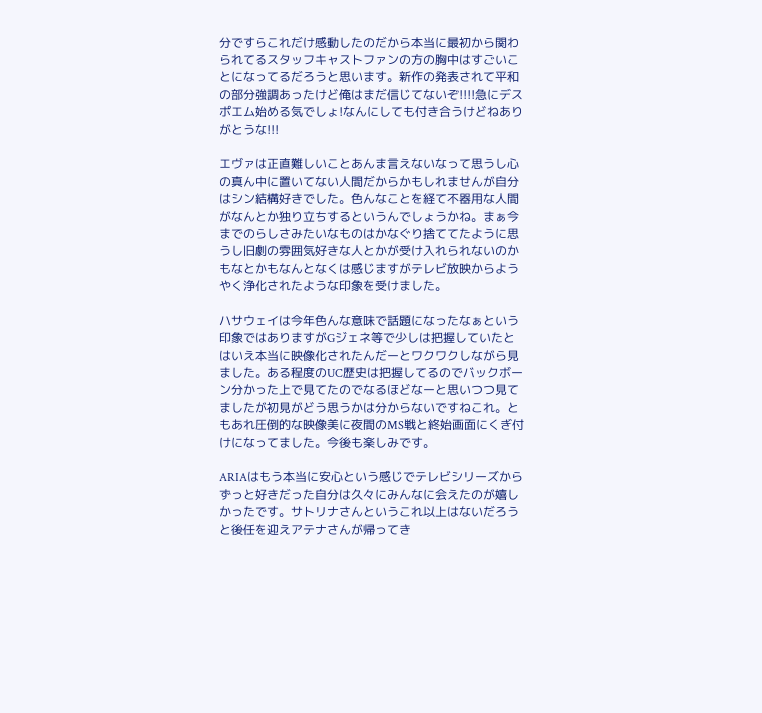分ですらこれだけ感動したのだから本当に最初から関わられてるスタッフキャストファンの方の胸中はすごいことになってるだろうと思います。新作の発表されて平和の部分強調あったけど俺はまだ信じてないぞ!!!!急にデスポエム始める気でしょ!なんにしても付き合うけどねありがとうな!!!

エヴァは正直難しいことあんま言えないなって思うし心の真ん中に置いてない人間だからかもしれませんが自分はシン結構好きでした。色んなことを経て不器用な人間がなんとか独り立ちするというんでしょうかね。まぁ今までのらしさみたいなものはかなぐり捨ててたように思うし旧劇の雰囲気好きな人とかが受け入れられないのかもなとかもなんとなくは感じますがテレビ放映からようやく浄化されたような印象を受けました。

ハサウェイは今年色んな意味で話題になったなぁという印象ではありますがGジェネ等で少しは把握していたとはいえ本当に映像化されたんだーとワクワクしながら見ました。ある程度のUC歴史は把握してるのでバックボーン分かった上で見てたのでなるほどなーと思いつつ見てましたが初見がどう思うかは分からないですねこれ。ともあれ圧倒的な映像美に夜間のMS戦と終始画面にくぎ付けになってました。今後も楽しみです。

ARIAはもう本当に安心という感じでテレビシリーズからずっと好きだった自分は久々にみんなに会えたのが嬉しかったです。サトリナさんというこれ以上はないだろうと後任を迎えアテナさんが帰ってき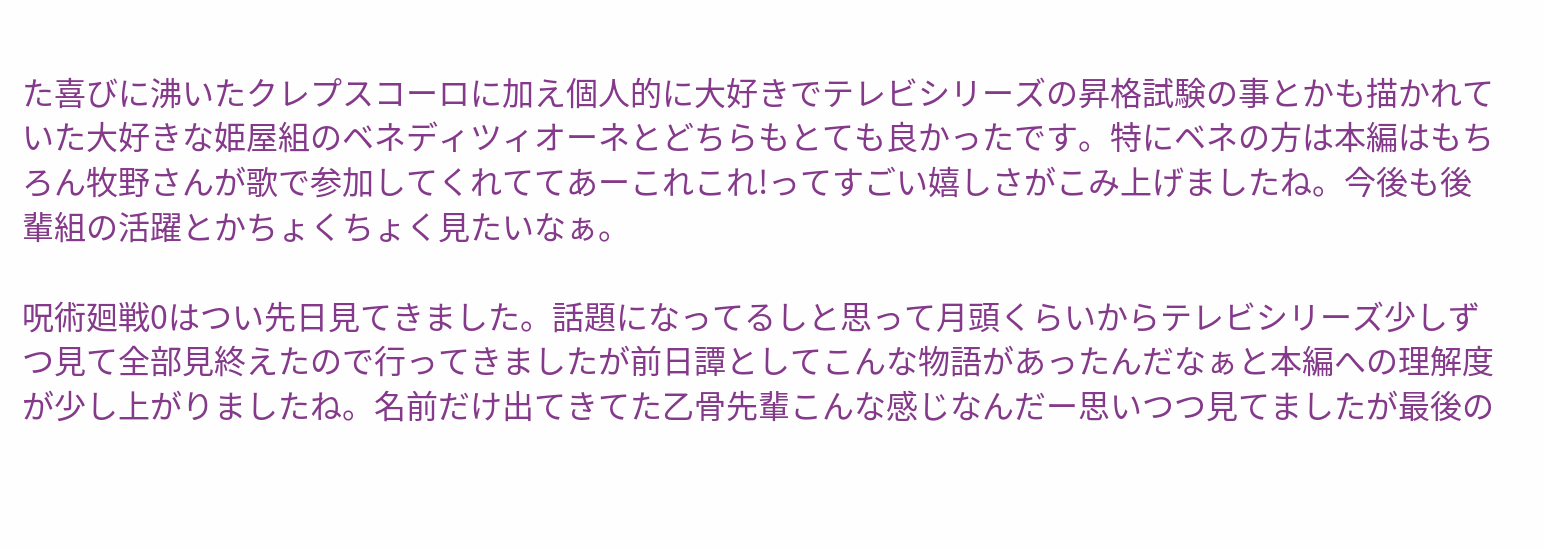た喜びに沸いたクレプスコーロに加え個人的に大好きでテレビシリーズの昇格試験の事とかも描かれていた大好きな姫屋組のベネディツィオーネとどちらもとても良かったです。特にベネの方は本編はもちろん牧野さんが歌で参加してくれててあーこれこれ!ってすごい嬉しさがこみ上げましたね。今後も後輩組の活躍とかちょくちょく見たいなぁ。

呪術廻戦0はつい先日見てきました。話題になってるしと思って月頭くらいからテレビシリーズ少しずつ見て全部見終えたので行ってきましたが前日譚としてこんな物語があったんだなぁと本編への理解度が少し上がりましたね。名前だけ出てきてた乙骨先輩こんな感じなんだー思いつつ見てましたが最後の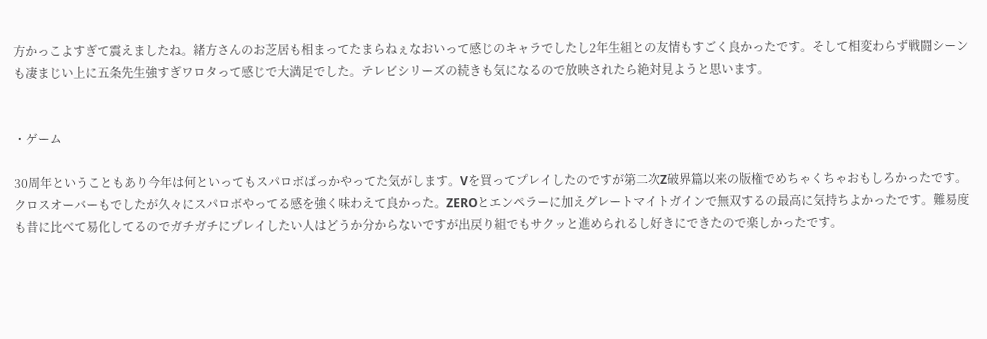方かっこよすぎて震えましたね。緒方さんのお芝居も相まってたまらねぇなおいって感じのキャラでしたし2年生組との友情もすごく良かったです。そして相変わらず戦闘シーンも凄まじい上に五条先生強すぎワロタって感じで大満足でした。テレビシリーズの続きも気になるので放映されたら絶対見ようと思います。


・ゲーム

30周年ということもあり今年は何といってもスパロボばっかやってた気がします。Vを買ってプレイしたのですが第二次Z破界篇以来の版権でめちゃくちゃおもしろかったです。クロスオーバーもでしたが久々にスパロボやってる感を強く味わえて良かった。ZEROとエンペラーに加えグレートマイトガインで無双するの最高に気持ちよかったです。難易度も昔に比べて易化してるのでガチガチにプレイしたい人はどうか分からないですが出戻り組でもサクッと進められるし好きにできたので楽しかったです。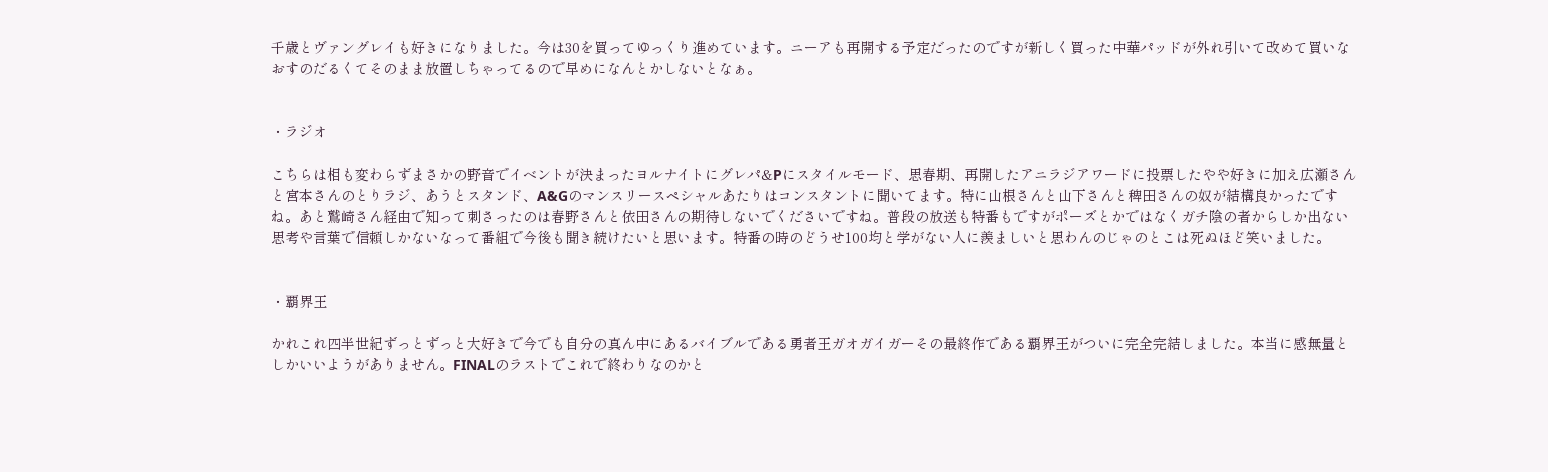千歳とヴァングレイも好きになりました。今は30を買ってゆっくり進めています。ニーアも再開する予定だったのですが新しく買った中華パッドが外れ引いて改めて買いなおすのだるくてそのまま放置しちゃってるので早めになんとかしないとなぁ。


・ラジオ

こちらは相も変わらずまさかの野音でイベントが決まったヨルナイトにグレパ&Pにスタイルモード、思春期、再開したアニラジアワードに投票したやや好きに加え広瀬さんと宮本さんのとりラジ、あうとスタンド、A&Gのマンスリースペシャルあたりはコンスタントに聞いてます。特に山根さんと山下さんと稗田さんの奴が結構良かったですね。あと鷲崎さん経由で知って刺さったのは春野さんと依田さんの期待しないでくださいですね。普段の放送も特番もですがポーズとかではなくガチ陰の者からしか出ない思考や言葉で信頼しかないなって番組で今後も聞き続けたいと思います。特番の時のどうせ100均と学がない人に羨ましいと思わんのじゃのとこは死ぬほど笑いました。


・覇界王

かれこれ四半世紀ずっとずっと大好きで今でも自分の真ん中にあるバイブルである勇者王ガオガイガーその最終作である覇界王がついに完全完結しました。本当に感無量としかいいようがありません。FINALのラストでこれで終わりなのかと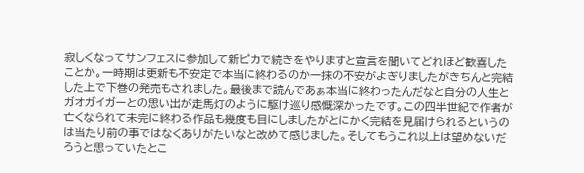寂しくなってサンフェスに参加して新ピカで続きをやりますと宣言を聞いてどれほど歓喜したことか。一時期は更新も不安定で本当に終わるのか一抹の不安がよぎりましたがきちんと完結した上で下巻の発売もされました。最後まで読んであぁ本当に終わったんだなと自分の人生とガオガイガーとの思い出が走馬灯のように駆け巡り感慨深かったです。この四半世紀で作者が亡くなられて未完に終わる作品も幾度も目にしましたがとにかく完結を見届けられるというのは当たり前の事ではなくありがたいなと改めて感じました。そしてもうこれ以上は望めないだろうと思っていたとこ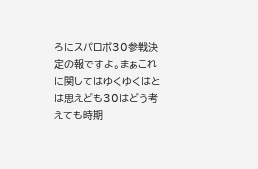ろにスパロボ30参戦決定の報ですよ。まぁこれに関してはゆくゆくはとは思えども30はどう考えても時期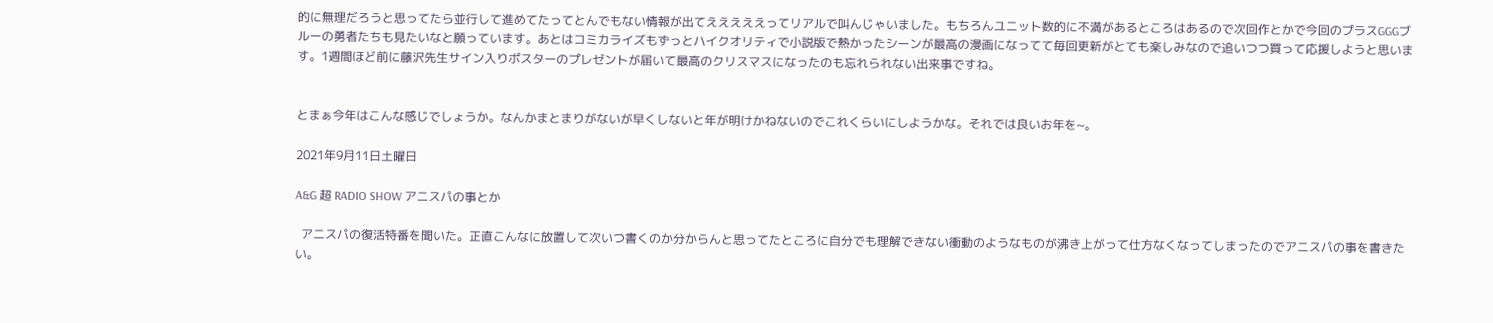的に無理だろうと思ってたら並行して進めてたってとんでもない情報が出てえええええってリアルで叫んじゃいました。もちろんユニット数的に不満があるところはあるので次回作とかで今回のプラスGGGブルーの勇者たちも見たいなと願っています。あとはコミカライズもずっとハイクオリティで小説版で熱かったシーンが最高の漫画になってて毎回更新がとても楽しみなので追いつつ買って応援しようと思います。1週間ほど前に藤沢先生サイン入りポスターのプレゼントが届いて最高のクリスマスになったのも忘れられない出来事ですね。


とまぁ今年はこんな感じでしょうか。なんかまとまりがないが早くしないと年が明けかねないのでこれくらいにしようかな。それでは良いお年を~。

2021年9月11日土曜日

A&G 超 RADIO SHOW アニスパの事とか

  アニスパの復活特番を聞いた。正直こんなに放置して次いつ書くのか分からんと思ってたところに自分でも理解できない衝動のようなものが沸き上がって仕方なくなってしまったのでアニスパの事を書きたい。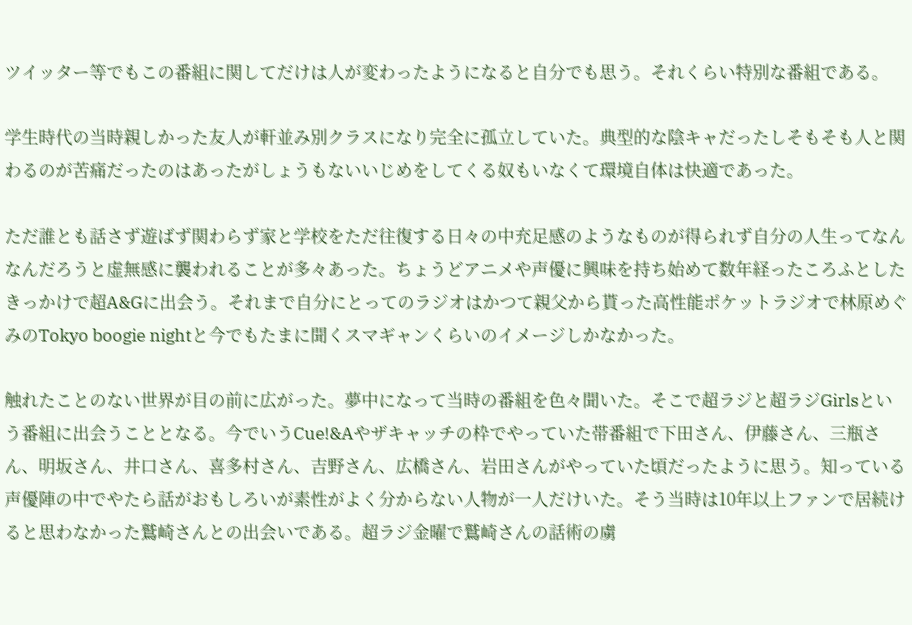ツイッター等でもこの番組に関してだけは人が変わったようになると自分でも思う。それくらい特別な番組である。

学生時代の当時親しかった友人が軒並み別クラスになり完全に孤立していた。典型的な陰キャだったしそもそも人と関わるのが苦痛だったのはあったがしょうもないいじめをしてくる奴もいなくて環境自体は快適であった。

ただ誰とも話さず遊ばず関わらず家と学校をただ往復する日々の中充足感のようなものが得られず自分の人生ってなんなんだろうと虚無感に襲われることが多々あった。ちょうどアニメや声優に興味を持ち始めて数年経ったころふとしたきっかけで超A&Gに出会う。それまで自分にとってのラジオはかつて親父から貰った高性能ポケットラジオで林原めぐみのTokyo boogie nightと今でもたまに聞くスマギャンくらいのイメージしかなかった。

触れたことのない世界が目の前に広がった。夢中になって当時の番組を色々聞いた。そこで超ラジと超ラジGirlsという番組に出会うこととなる。今でいうCue!&Aやザキャッチの枠でやっていた帯番組で下田さん、伊藤さん、三瓶さん、明坂さん、井口さん、喜多村さん、吉野さん、広橋さん、岩田さんがやっていた頃だったように思う。知っている声優陣の中でやたら話がおもしろいが素性がよく分からない人物が一人だけいた。そう当時は10年以上ファンで居続けると思わなかった鷲崎さんとの出会いである。超ラジ金曜で鷲崎さんの話術の虜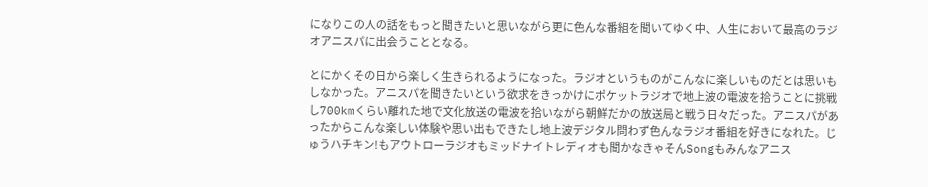になりこの人の話をもっと聞きたいと思いながら更に色んな番組を聞いてゆく中、人生において最高のラジオアニスパに出会うこととなる。

とにかくその日から楽しく生きられるようになった。ラジオというものがこんなに楽しいものだとは思いもしなかった。アニスパを聞きたいという欲求をきっかけにポケットラジオで地上波の電波を拾うことに挑戦し700kmくらい離れた地で文化放送の電波を拾いながら朝鮮だかの放送局と戦う日々だった。アニスパがあったからこんな楽しい体験や思い出もできたし地上波デジタル問わず色んなラジオ番組を好きになれた。じゅうハチキン!もアウトローラジオもミッドナイトレディオも聞かなきゃそんSongもみんなアニス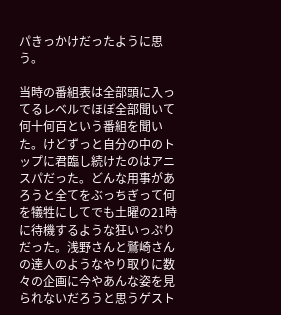パきっかけだったように思う。

当時の番組表は全部頭に入ってるレベルでほぼ全部聞いて何十何百という番組を聞いた。けどずっと自分の中のトップに君臨し続けたのはアニスパだった。どんな用事があろうと全てをぶっちぎって何を犠牲にしてでも土曜の21時に待機するような狂いっぷりだった。浅野さんと鷲崎さんの達人のようなやり取りに数々の企画に今やあんな姿を見られないだろうと思うゲスト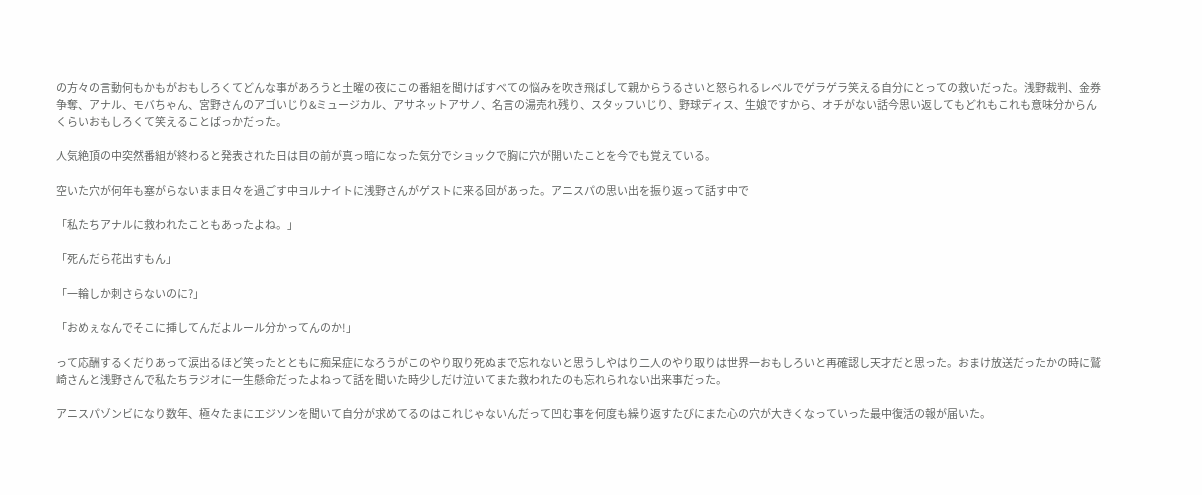の方々の言動何もかもがおもしろくてどんな事があろうと土曜の夜にこの番組を聞けばすべての悩みを吹き飛ばして親からうるさいと怒られるレベルでゲラゲラ笑える自分にとっての救いだった。浅野裁判、金券争奪、アナル、モバちゃん、宮野さんのアゴいじり&ミュージカル、アサネットアサノ、名言の湯売れ残り、スタッフいじり、野球ディス、生娘ですから、オチがない話今思い返してもどれもこれも意味分からんくらいおもしろくて笑えることばっかだった。

人気絶頂の中突然番組が終わると発表された日は目の前が真っ暗になった気分でショックで胸に穴が開いたことを今でも覚えている。

空いた穴が何年も塞がらないまま日々を過ごす中ヨルナイトに浅野さんがゲストに来る回があった。アニスパの思い出を振り返って話す中で

「私たちアナルに救われたこともあったよね。」

「死んだら花出すもん」

「一輪しか刺さらないのに?」

「おめぇなんでそこに挿してんだよルール分かってんのか!」

って応酬するくだりあって涙出るほど笑ったとともに痴呆症になろうがこのやり取り死ぬまで忘れないと思うしやはり二人のやり取りは世界一おもしろいと再確認し天才だと思った。おまけ放送だったかの時に鷲崎さんと浅野さんで私たちラジオに一生懸命だったよねって話を聞いた時少しだけ泣いてまた救われたのも忘れられない出来事だった。

アニスパゾンビになり数年、極々たまにエジソンを聞いて自分が求めてるのはこれじゃないんだって凹む事を何度も繰り返すたびにまた心の穴が大きくなっていった最中復活の報が届いた。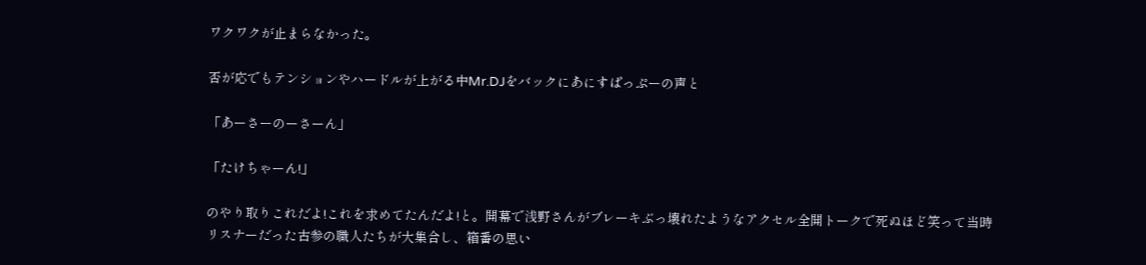ワクワクが止まらなかった。

否が応でもテンションやハードルが上がる中Mr.DJをバックにあにすぱっぷーの声と

「あーさーのーさーん」

「たけちゃーん!」

のやり取りこれだよ!これを求めてたんだよ!と。開幕で浅野さんがブレーキぶっ壊れたようなアクセル全開トークで死ぬほど笑って当時リスナーだった古参の職人たちが大集合し、箱番の思い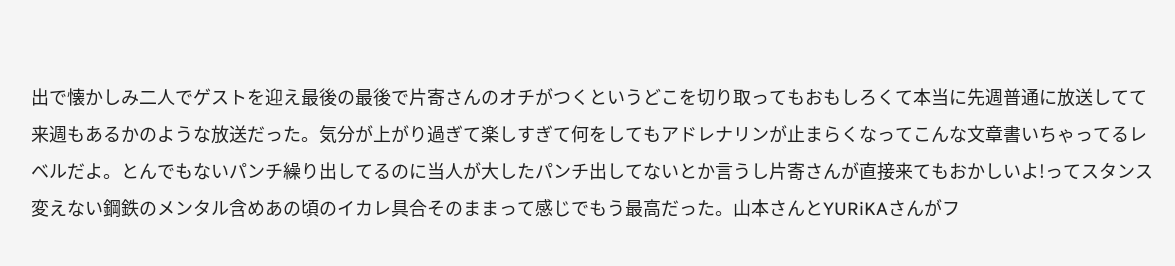出で懐かしみ二人でゲストを迎え最後の最後で片寄さんのオチがつくというどこを切り取ってもおもしろくて本当に先週普通に放送してて来週もあるかのような放送だった。気分が上がり過ぎて楽しすぎて何をしてもアドレナリンが止まらくなってこんな文章書いちゃってるレベルだよ。とんでもないパンチ繰り出してるのに当人が大したパンチ出してないとか言うし片寄さんが直接来てもおかしいよ!ってスタンス変えない鋼鉄のメンタル含めあの頃のイカレ具合そのままって感じでもう最高だった。山本さんとYURiKAさんがフ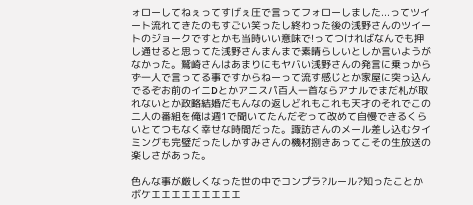ォローしてねぇってすげぇ圧で言ってフォローしました...ってツイート流れてきたのもすごい笑ったし終わった後の浅野さんのツイートのジョークですとかも当時いい意味で!ってつければなんでも押し通せると思ってた浅野さんまんまで素晴らしいとしか言いようがなかった。鷲崎さんはあまりにもヤバい浅野さんの発言に乗っからず一人で言ってる事ですからねーって流す感じとか家屋に突っ込んでるぞお前のイニDとかアニスパ百人一首ならアナルでまだ札が取れないとか政略結婚だもんなの返しどれもこれも天才のそれでこの二人の番組を俺は週1で聞いてたんだぞって改めて自慢できるくらいとてつもなく幸せな時間だった。諏訪さんのメール差し込むタイミングも完璧だったしかすみさんの機材捌きあってこその生放送の楽しさがあった。

色んな事が厳しくなった世の中でコンプラ?ルール?知ったことかボケエエエエエエエエエ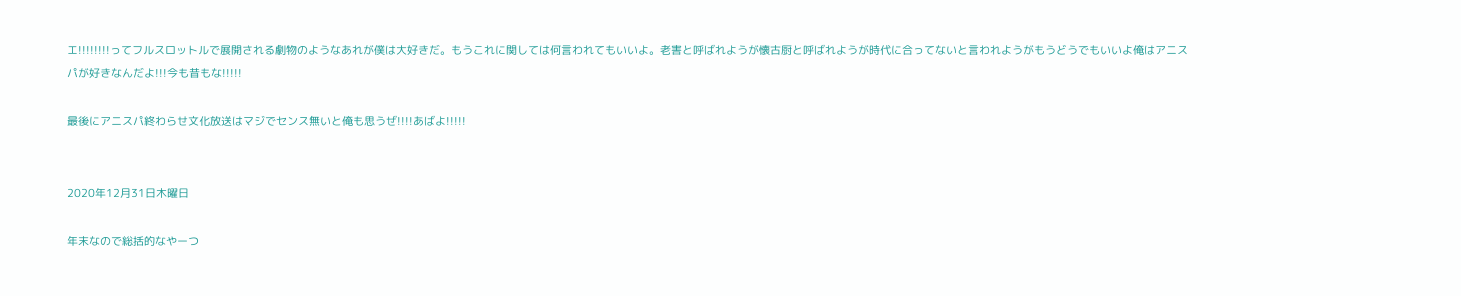エ!!!!!!!!ってフルスロットルで展開される劇物のようなあれが僕は大好きだ。もうこれに関しては何言われてもいいよ。老害と呼ばれようが懐古厨と呼ばれようが時代に合ってないと言われようがもうどうでもいいよ俺はアニスパが好きなんだよ!!!今も昔もな!!!!!

最後にアニスパ終わらせ文化放送はマジでセンス無いと俺も思うぜ!!!!あばよ!!!!!


2020年12月31日木曜日

年末なので総括的なやーつ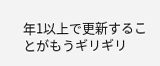年1以上で更新することがもうギリギリ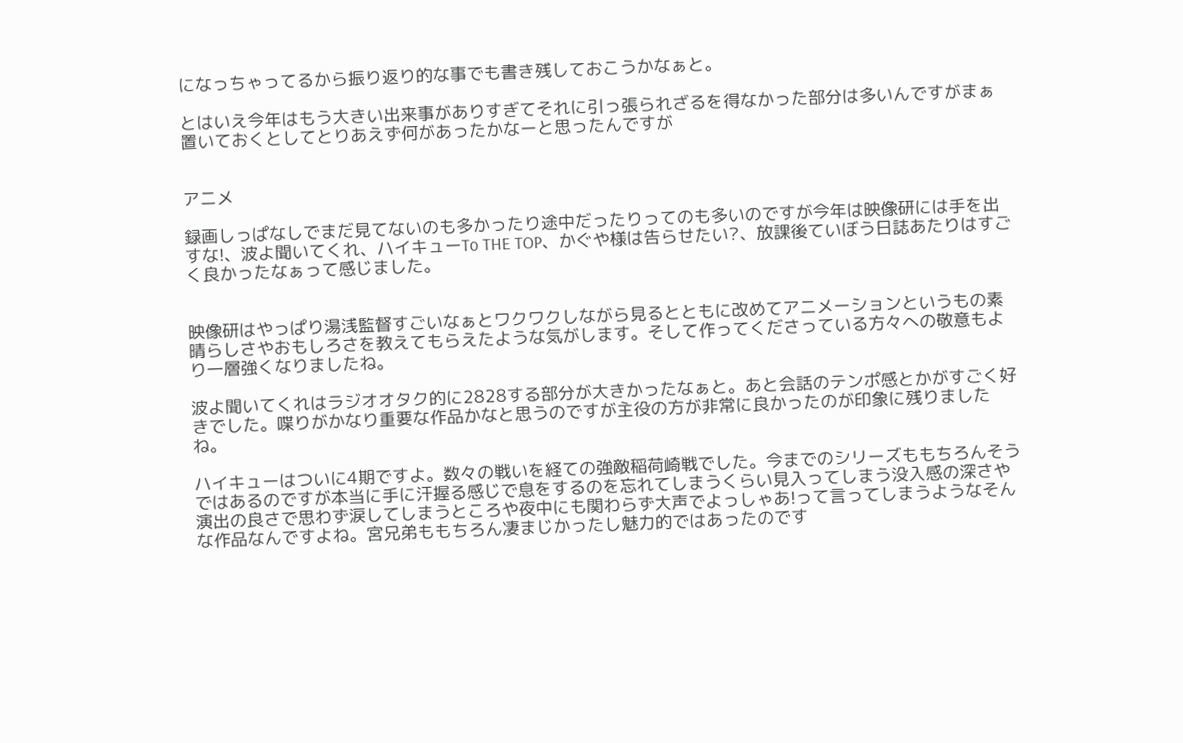になっちゃってるから振り返り的な事でも書き残しておこうかなぁと。

とはいえ今年はもう大きい出来事がありすぎてそれに引っ張られざるを得なかった部分は多いんですがまぁ置いておくとしてとりあえず何があったかなーと思ったんですが


アニメ

録画しっぱなしでまだ見てないのも多かったり途中だったりってのも多いのですが今年は映像研には手を出すな!、波よ聞いてくれ、ハイキューTo THE TOP、かぐや様は告らせたい?、放課後ていぼう日誌あたりはすごく良かったなぁって感じました。


映像研はやっぱり湯浅監督すごいなぁとワクワクしながら見るとともに改めてアニメーションというもの素晴らしさやおもしろさを教えてもらえたような気がします。そして作ってくださっている方々への敬意もより一層強くなりましたね。

波よ聞いてくれはラジオオタク的に2828する部分が大きかったなぁと。あと会話のテンポ感とかがすごく好きでした。喋りがかなり重要な作品かなと思うのですが主役の方が非常に良かったのが印象に残りましたね。

ハイキューはついに4期ですよ。数々の戦いを経ての強敵稲荷崎戦でした。今までのシリーズももちろんそうではあるのですが本当に手に汗握る感じで息をするのを忘れてしまうくらい見入ってしまう没入感の深さや演出の良さで思わず涙してしまうところや夜中にも関わらず大声でよっしゃあ!って言ってしまうようなそんな作品なんですよね。宮兄弟ももちろん凄まじかったし魅力的ではあったのです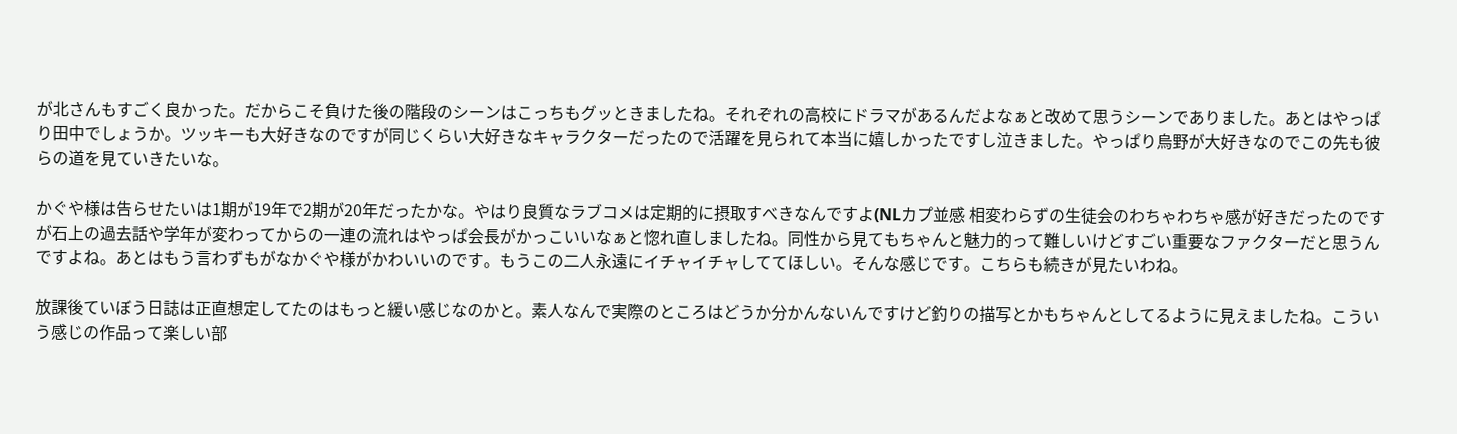が北さんもすごく良かった。だからこそ負けた後の階段のシーンはこっちもグッときましたね。それぞれの高校にドラマがあるんだよなぁと改めて思うシーンでありました。あとはやっぱり田中でしょうか。ツッキーも大好きなのですが同じくらい大好きなキャラクターだったので活躍を見られて本当に嬉しかったですし泣きました。やっぱり烏野が大好きなのでこの先も彼らの道を見ていきたいな。

かぐや様は告らせたいは1期が19年で2期が20年だったかな。やはり良質なラブコメは定期的に摂取すべきなんですよ(NLカプ並感 相変わらずの生徒会のわちゃわちゃ感が好きだったのですが石上の過去話や学年が変わってからの一連の流れはやっぱ会長がかっこいいなぁと惚れ直しましたね。同性から見てもちゃんと魅力的って難しいけどすごい重要なファクターだと思うんですよね。あとはもう言わずもがなかぐや様がかわいいのです。もうこの二人永遠にイチャイチャしててほしい。そんな感じです。こちらも続きが見たいわね。

放課後ていぼう日誌は正直想定してたのはもっと緩い感じなのかと。素人なんで実際のところはどうか分かんないんですけど釣りの描写とかもちゃんとしてるように見えましたね。こういう感じの作品って楽しい部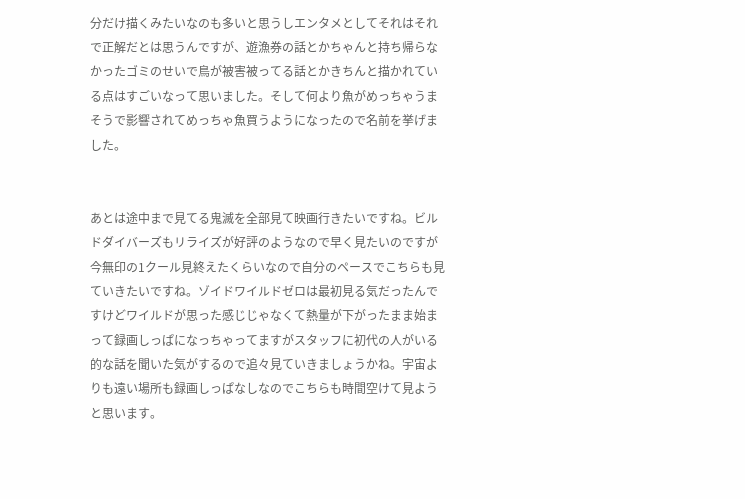分だけ描くみたいなのも多いと思うしエンタメとしてそれはそれで正解だとは思うんですが、遊漁券の話とかちゃんと持ち帰らなかったゴミのせいで鳥が被害被ってる話とかきちんと描かれている点はすごいなって思いました。そして何より魚がめっちゃうまそうで影響されてめっちゃ魚買うようになったので名前を挙げました。


あとは途中まで見てる鬼滅を全部見て映画行きたいですね。ビルドダイバーズもリライズが好評のようなので早く見たいのですが今無印の1クール見終えたくらいなので自分のペースでこちらも見ていきたいですね。ゾイドワイルドゼロは最初見る気だったんですけどワイルドが思った感じじゃなくて熱量が下がったまま始まって録画しっぱになっちゃってますがスタッフに初代の人がいる的な話を聞いた気がするので追々見ていきましょうかね。宇宙よりも遠い場所も録画しっぱなしなのでこちらも時間空けて見ようと思います。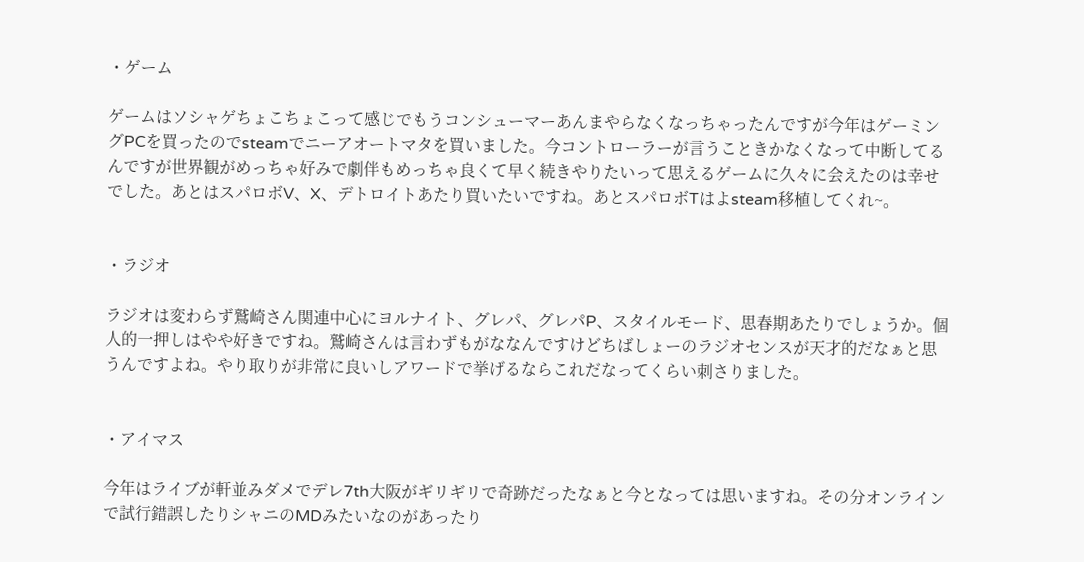・ゲーム

ゲームはソシャゲちょこちょこって感じでもうコンシューマーあんまやらなくなっちゃったんですが今年はゲーミングPCを買ったのでsteamでニーアオートマタを買いました。今コントローラーが言うこときかなくなって中断してるんですが世界観がめっちゃ好みで劇伴もめっちゃ良くて早く続きやりたいって思えるゲームに久々に会えたのは幸せでした。あとはスパロボV、X、デトロイトあたり買いたいですね。あとスパロボTはよsteam移植してくれ~。


・ラジオ

ラジオは変わらず鷲崎さん関連中心にヨルナイト、グレパ、グレパP、スタイルモード、思春期あたりでしょうか。個人的一押しはやや好きですね。鷲崎さんは言わずもがななんですけどちばしょーのラジオセンスが天才的だなぁと思うんですよね。やり取りが非常に良いしアワードで挙げるならこれだなってくらい刺さりました。


・アイマス

今年はライブが軒並みダメでデレ7th大阪がギリギリで奇跡だったなぁと今となっては思いますね。その分オンラインで試行錯誤したりシャニのMDみたいなのがあったり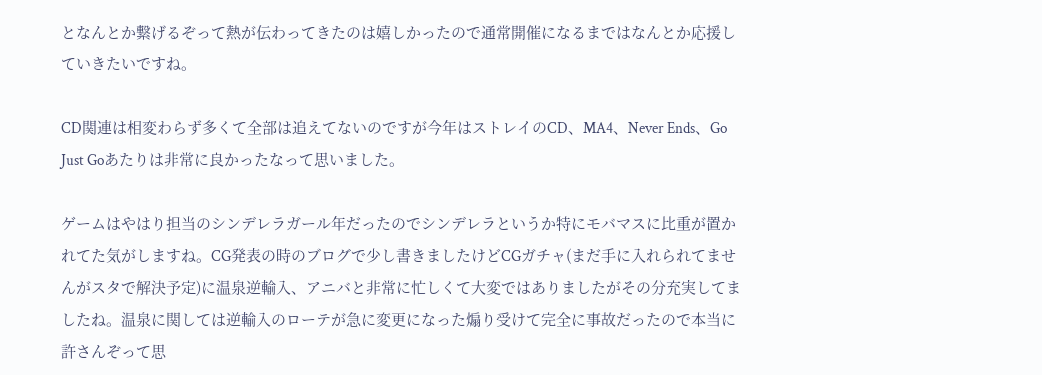となんとか繋げるぞって熱が伝わってきたのは嬉しかったので通常開催になるまではなんとか応援していきたいですね。

CD関連は相変わらず多くて全部は追えてないのですが今年はストレイのCD、MA4、Never Ends、Go Just Goあたりは非常に良かったなって思いました。

ゲームはやはり担当のシンデレラガール年だったのでシンデレラというか特にモバマスに比重が置かれてた気がしますね。CG発表の時のブログで少し書きましたけどCGガチャ(まだ手に入れられてませんがスタで解決予定)に温泉逆輸入、アニバと非常に忙しくて大変ではありましたがその分充実してましたね。温泉に関しては逆輸入のローテが急に変更になった煽り受けて完全に事故だったので本当に許さんぞって思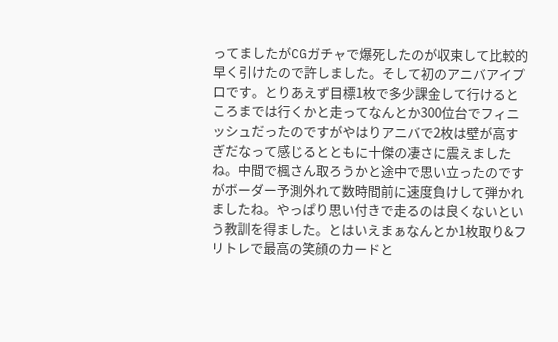ってましたがCGガチャで爆死したのが収束して比較的早く引けたので許しました。そして初のアニバアイプロです。とりあえず目標1枚で多少課金して行けるところまでは行くかと走ってなんとか300位台でフィニッシュだったのですがやはりアニバで2枚は壁が高すぎだなって感じるとともに十傑の凄さに震えましたね。中間で楓さん取ろうかと途中で思い立ったのですがボーダー予測外れて数時間前に速度負けして弾かれましたね。やっぱり思い付きで走るのは良くないという教訓を得ました。とはいえまぁなんとか1枚取り&フリトレで最高の笑顔のカードと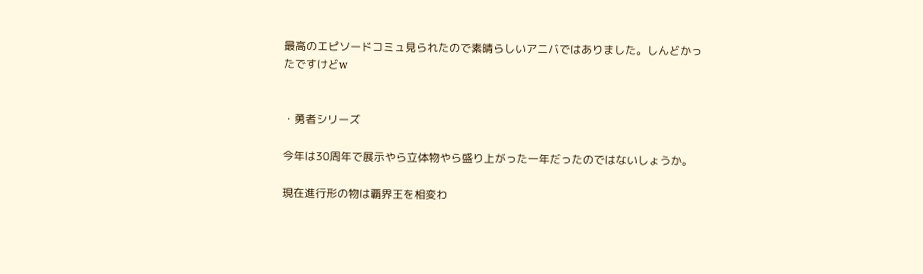最高のエピソードコミュ見られたので素晴らしいアニバではありました。しんどかったですけどw


・勇者シリーズ

今年は30周年で展示やら立体物やら盛り上がった一年だったのではないしょうか。

現在進行形の物は覇界王を相変わ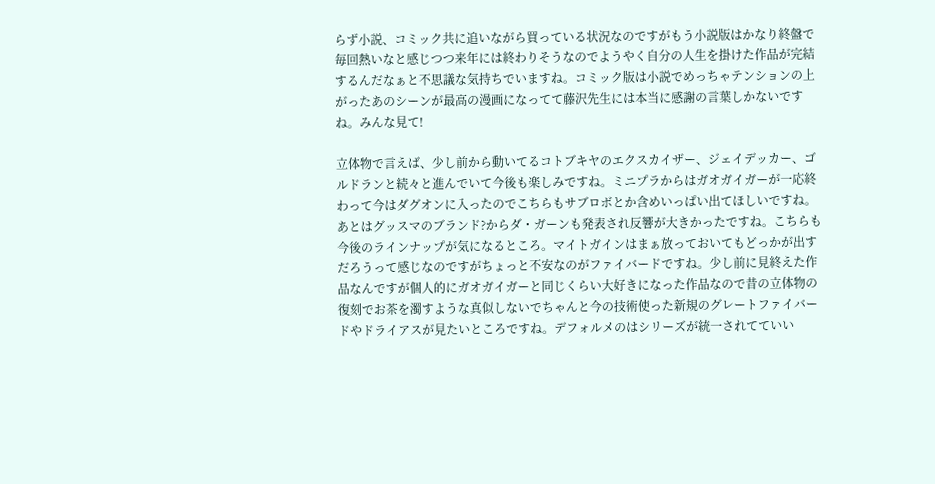らず小説、コミック共に追いながら買っている状況なのですがもう小説版はかなり終盤で毎回熱いなと感じつつ来年には終わりそうなのでようやく自分の人生を掛けた作品が完結するんだなぁと不思議な気持ちでいますね。コミック版は小説でめっちゃテンションの上がったあのシーンが最高の漫画になってて藤沢先生には本当に感謝の言葉しかないですね。みんな見て!

立体物で言えば、少し前から動いてるコトブキヤのエクスカイザー、ジェイデッカー、ゴルドランと続々と進んでいて今後も楽しみですね。ミニプラからはガオガイガーが一応終わって今はダグオンに入ったのでこちらもサブロボとか含めいっぱい出てほしいですね。あとはグッスマのブランド?からダ・ガーンも発表され反響が大きかったですね。こちらも今後のラインナップが気になるところ。マイトガインはまぁ放っておいてもどっかが出すだろうって感じなのですがちょっと不安なのがファイバードですね。少し前に見終えた作品なんですが個人的にガオガイガーと同じくらい大好きになった作品なので昔の立体物の復刻でお茶を濁すような真似しないでちゃんと今の技術使った新規のグレートファイバードやドライアスが見たいところですね。デフォルメのはシリーズが統一されてていい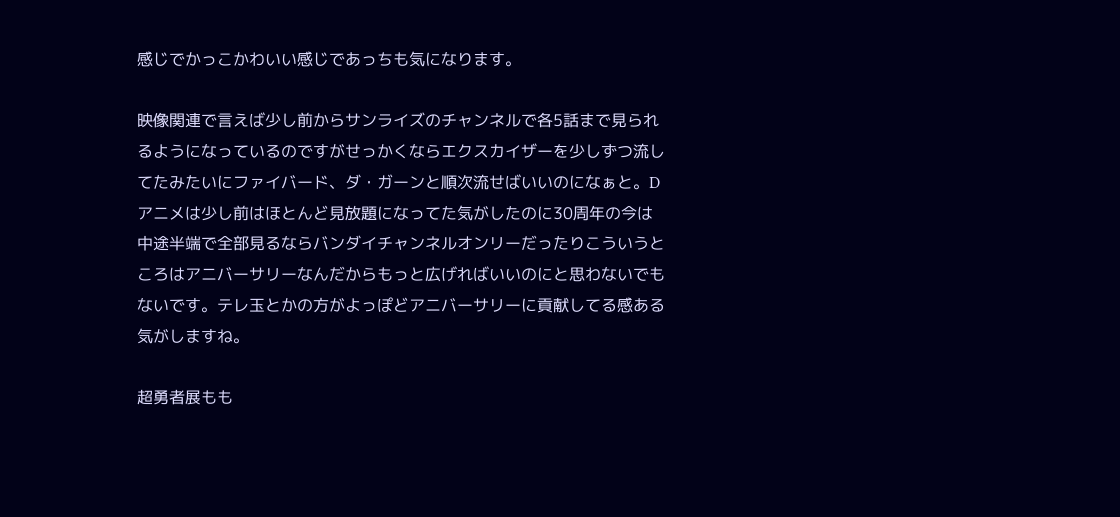感じでかっこかわいい感じであっちも気になります。

映像関連で言えば少し前からサンライズのチャンネルで各5話まで見られるようになっているのですがせっかくならエクスカイザーを少しずつ流してたみたいにファイバード、ダ・ガーンと順次流せばいいのになぁと。Dアニメは少し前はほとんど見放題になってた気がしたのに30周年の今は中途半端で全部見るならバンダイチャンネルオンリーだったりこういうところはアニバーサリーなんだからもっと広げればいいのにと思わないでもないです。テレ玉とかの方がよっぽどアニバーサリーに貢献してる感ある気がしますね。

超勇者展もも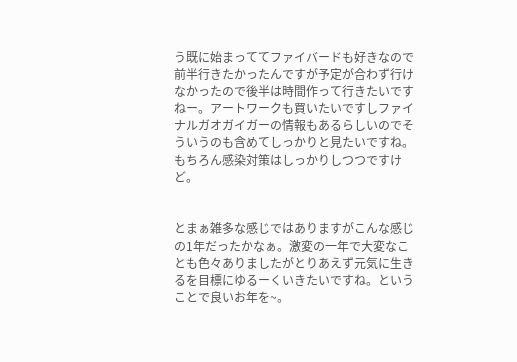う既に始まっててファイバードも好きなので前半行きたかったんですが予定が合わず行けなかったので後半は時間作って行きたいですねー。アートワークも買いたいですしファイナルガオガイガーの情報もあるらしいのでそういうのも含めてしっかりと見たいですね。もちろん感染対策はしっかりしつつですけど。


とまぁ雑多な感じではありますがこんな感じの1年だったかなぁ。激変の一年で大変なことも色々ありましたがとりあえず元気に生きるを目標にゆるーくいきたいですね。ということで良いお年を~。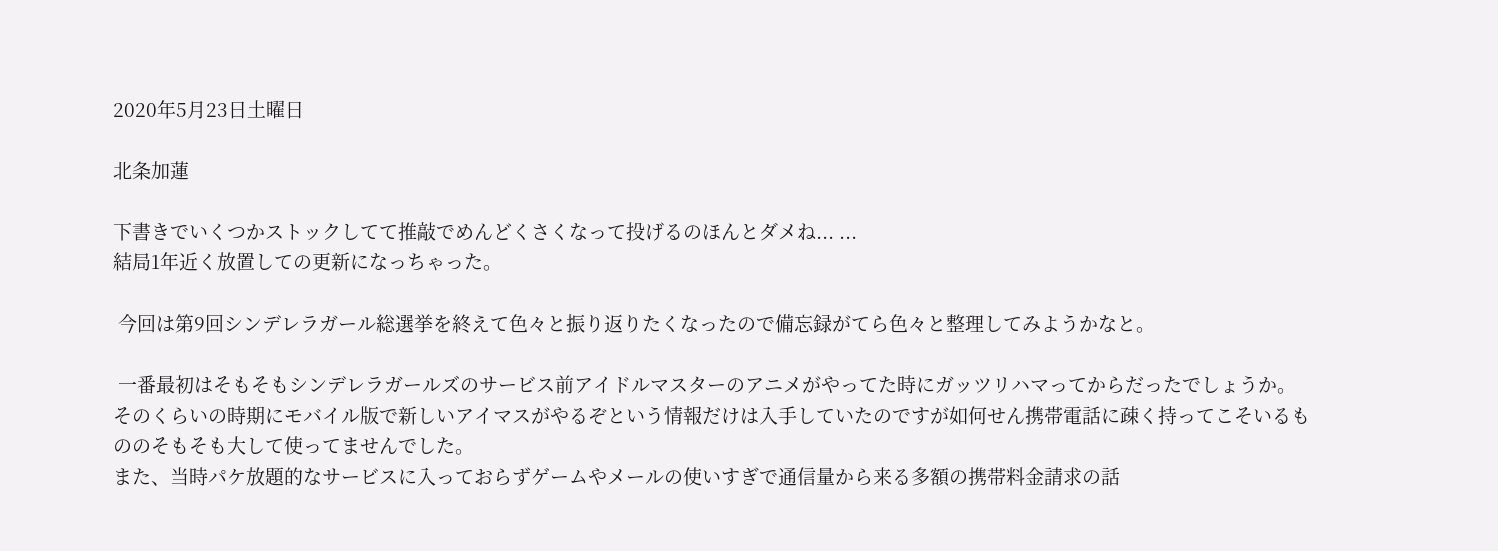2020年5月23日土曜日

北条加蓮

下書きでいくつかストックしてて推敲でめんどくさくなって投げるのほんとダメね... ...
結局1年近く放置しての更新になっちゃった。

 今回は第9回シンデレラガール総選挙を終えて色々と振り返りたくなったので備忘録がてら色々と整理してみようかなと。

 一番最初はそもそもシンデレラガールズのサービス前アイドルマスターのアニメがやってた時にガッツリハマってからだったでしょうか。
そのくらいの時期にモバイル版で新しいアイマスがやるぞという情報だけは入手していたのですが如何せん携帯電話に疎く持ってこそいるもののそもそも大して使ってませんでした。
また、当時パケ放題的なサービスに入っておらずゲームやメールの使いすぎで通信量から来る多額の携帯料金請求の話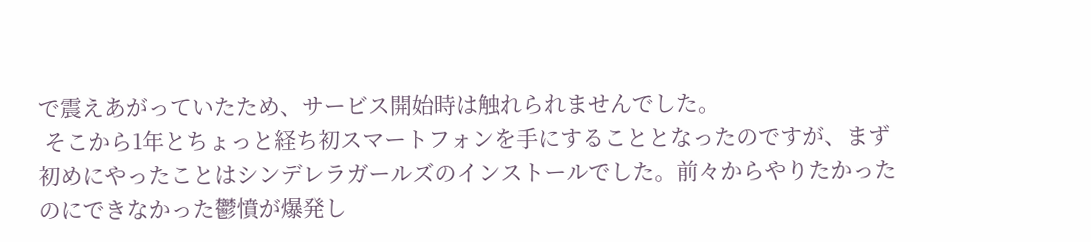で震えあがっていたため、サービス開始時は触れられませんでした。
 そこから1年とちょっと経ち初スマートフォンを手にすることとなったのですが、まず初めにやったことはシンデレラガールズのインストールでした。前々からやりたかったのにできなかった鬱憤が爆発し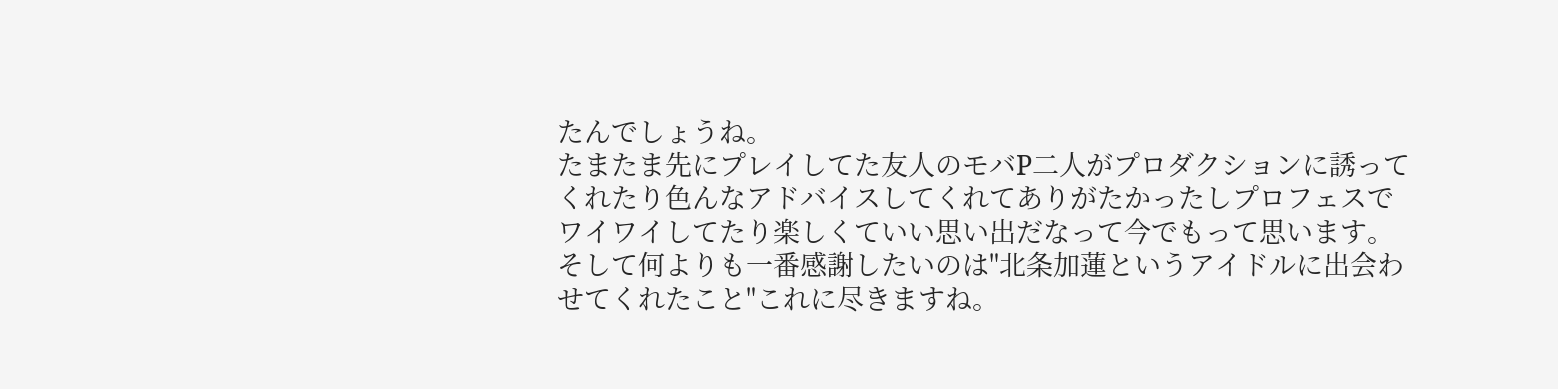たんでしょうね。
たまたま先にプレイしてた友人のモバP二人がプロダクションに誘ってくれたり色んなアドバイスしてくれてありがたかったしプロフェスでワイワイしてたり楽しくていい思い出だなって今でもって思います。そして何よりも一番感謝したいのは"北条加蓮というアイドルに出会わせてくれたこと"これに尽きますね。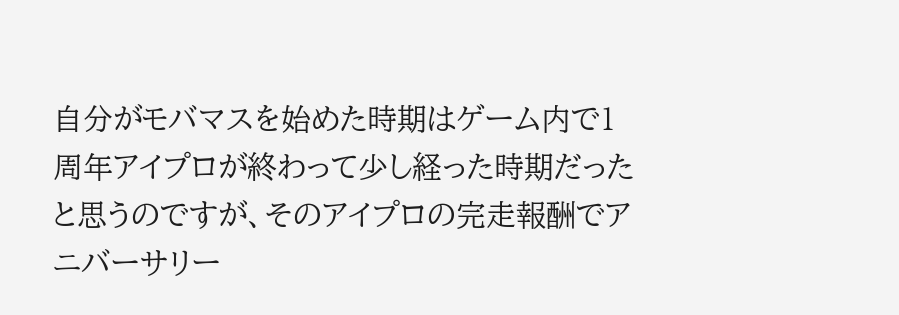自分がモバマスを始めた時期はゲーム内で1周年アイプロが終わって少し経った時期だったと思うのですが、そのアイプロの完走報酬でアニバーサリー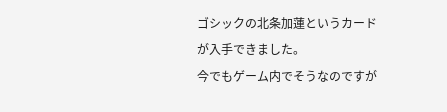ゴシックの北条加蓮というカードが入手できました。
今でもゲーム内でそうなのですが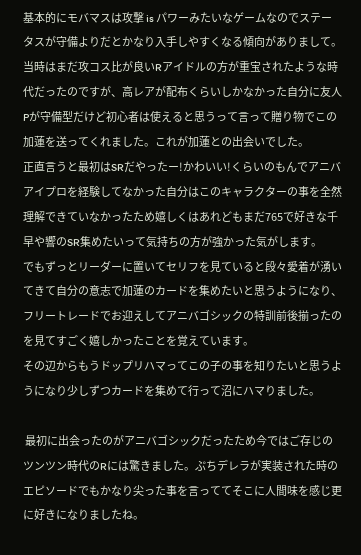基本的にモバマスは攻撃 is パワーみたいなゲームなのでステータスが守備よりだとかなり入手しやすくなる傾向がありまして。
当時はまだ攻コス比が良いRアイドルの方が重宝されたような時代だったのですが、高レアが配布くらいしかなかった自分に友人Pが守備型だけど初心者は使えると思うって言って贈り物でこの加蓮を送ってくれました。これが加蓮との出会いでした。
正直言うと最初はSRだやったー!かわいい!くらいのもんでアニバアイプロを経験してなかった自分はこのキャラクターの事を全然理解できていなかったため嬉しくはあれどもまだ765で好きな千早や響のSR集めたいって気持ちの方が強かった気がします。
でもずっとリーダーに置いてセリフを見ていると段々愛着が湧いてきて自分の意志で加蓮のカードを集めたいと思うようになり、フリートレードでお迎えしてアニバゴシックの特訓前後揃ったのを見てすごく嬉しかったことを覚えています。
その辺からもうドップリハマってこの子の事を知りたいと思うようになり少しずつカードを集めて行って沼にハマりました。

 最初に出会ったのがアニバゴシックだったため今ではご存じのツンツン時代のRには驚きました。ぷちデレラが実装された時のエピソードでもかなり尖った事を言っててそこに人間味を感じ更に好きになりましたね。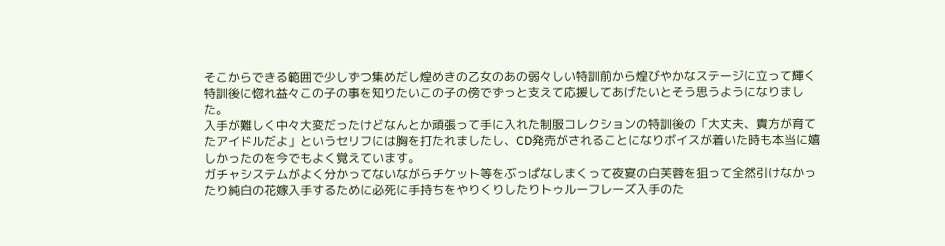そこからできる範囲で少しずつ集めだし煌めきの乙女のあの弱々しい特訓前から煌びやかなステージに立って輝く特訓後に惚れ益々この子の事を知りたいこの子の傍でずっと支えて応援してあげたいとそう思うようになりました。
入手が難しく中々大変だったけどなんとか頑張って手に入れた制服コレクションの特訓後の「大丈夫、貴方が育てたアイドルだよ」というセリフには胸を打たれましたし、CD発売がされることになりボイスが着いた時も本当に嬉しかったのを今でもよく覚えています。
ガチャシステムがよく分かってないながらチケット等をぶっぱなしまくって夜宴の白芙蓉を狙って全然引けなかったり純白の花嫁入手するために必死に手持ちをやりくりしたりトゥルーフレーズ入手のた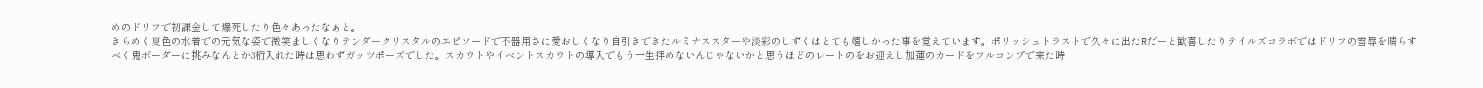めのドリフで初課金して爆死したり色々あったなぁと。
きらめく夏色の水着での元気な姿で微笑ましくなりテンダークリスタルのエピソードで不器用さに愛おしくなり自引きできたルミナススターや淡彩のしずくはとても嬉しかった事を覚えています。ポリッシュトラストで久々に出たRだーと歓喜したりテイルズコラボではドリフの雪辱を晴らすべく鬼ボーダーに挑みなんとか3桁入れた時は思わずガッツポーズでした。スカウトやイベントスカウトの導入でもう一生拝めないんじゃないかと思うほどのレートのをお迎えし加蓮のカードをフルコンプで来た時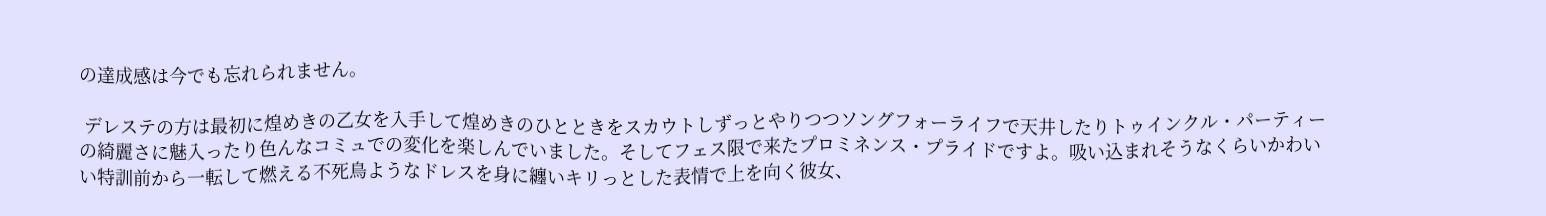の達成感は今でも忘れられません。

 デレステの方は最初に煌めきの乙女を入手して煌めきのひとときをスカウトしずっとやりつつソングフォーライフで天井したりトゥインクル・パーティーの綺麗さに魅入ったり色んなコミュでの変化を楽しんでいました。そしてフェス限で来たプロミネンス・プライドですよ。吸い込まれそうなくらいかわいい特訓前から一転して燃える不死鳥ようなドレスを身に纏いキリっとした表情で上を向く彼女、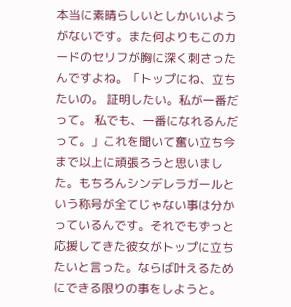本当に素晴らしいとしかいいようがないです。また何よりもこのカードのセリフが胸に深く刺さったんですよね。「トップにね、立ちたいの。 証明したい。私が一番だって。 私でも、一番になれるんだって。」これを聞いて奮い立ち今まで以上に頑張ろうと思いました。もちろんシンデレラガールという称号が全てじゃない事は分かっているんです。それでもずっと応援してきた彼女がトップに立ちたいと言った。ならば叶えるためにできる限りの事をしようと。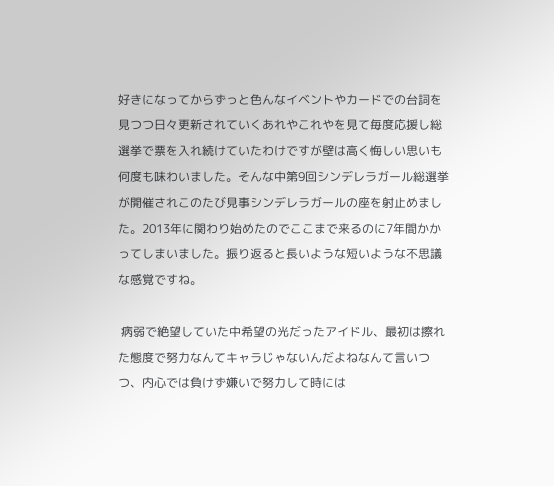好きになってからずっと色んなイベントやカードでの台詞を見つつ日々更新されていくあれやこれやを見て毎度応援し総選挙で票を入れ続けていたわけですが壁は高く悔しい思いも何度も味わいました。そんな中第9回シンデレラガール総選挙が開催されこのたび見事シンデレラガールの座を射止めました。2013年に関わり始めたのでここまで来るのに7年間かかってしまいました。振り返ると長いような短いような不思議な感覚ですね。

 病弱で絶望していた中希望の光だったアイドル、最初は擦れた態度で努力なんてキャラじゃないんだよねなんて言いつつ、内心では負けず嫌いで努力して時には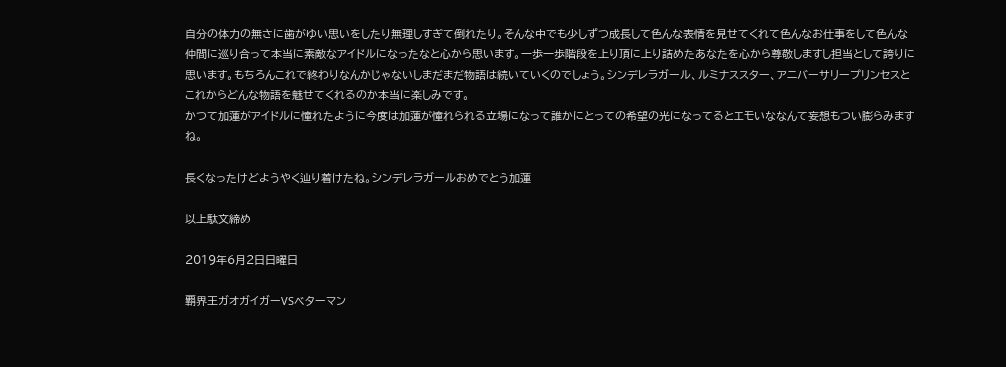自分の体力の無さに歯がゆい思いをしたり無理しすぎて倒れたり。そんな中でも少しずつ成長して色んな表情を見せてくれて色んなお仕事をして色んな仲間に巡り合って本当に素敵なアイドルになったなと心から思います。一歩一歩階段を上り頂に上り詰めたあなたを心から尊敬しますし担当として誇りに思います。もちろんこれで終わりなんかじゃないしまだまだ物語は続いていくのでしょう。シンデレラガール、ルミナススター、アニバーサリープリンセスとこれからどんな物語を魅せてくれるのか本当に楽しみです。
かつて加蓮がアイドルに憧れたように今度は加蓮が憧れられる立場になって誰かにとっての希望の光になってるとエモいななんて妄想もつい膨らみますね。

長くなったけどようやく辿り着けたね。シンデレラガールおめでとう加蓮

以上駄文締め

2019年6月2日日曜日

覇界王ガオガイガーVSベターマン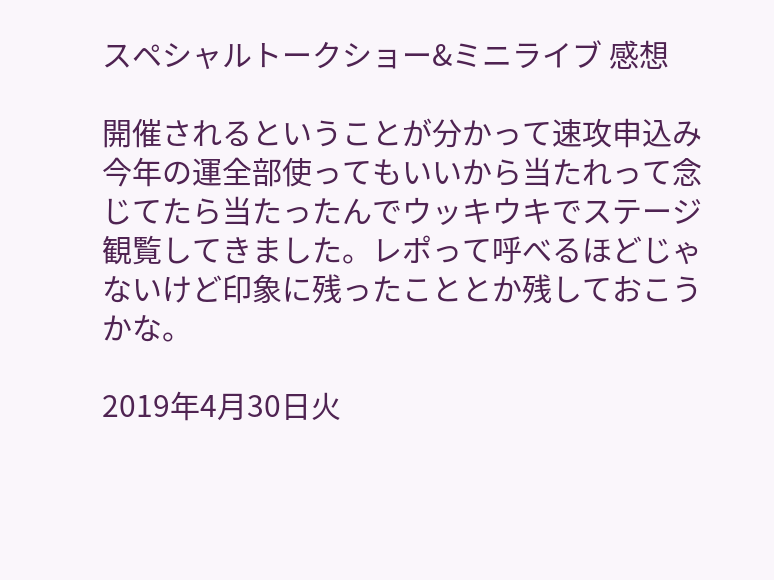スペシャルトークショー&ミニライブ 感想

開催されるということが分かって速攻申込み今年の運全部使ってもいいから当たれって念じてたら当たったんでウッキウキでステージ観覧してきました。レポって呼べるほどじゃないけど印象に残ったこととか残しておこうかな。

2019年4月30日火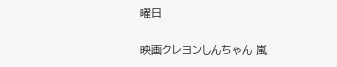曜日

映画クレヨンしんちゃん 嵐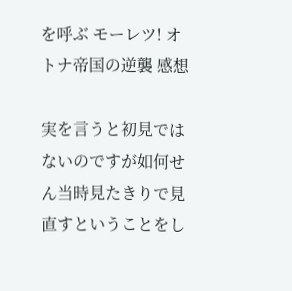を呼ぶ モーレツ! オトナ帝国の逆襲 感想

実を言うと初見ではないのですが如何せん当時見たきりで見直すということをし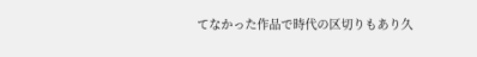てなかった作品で時代の区切りもあり久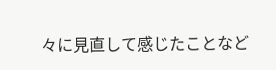々に見直して感じたことなど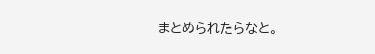まとめられたらなと。